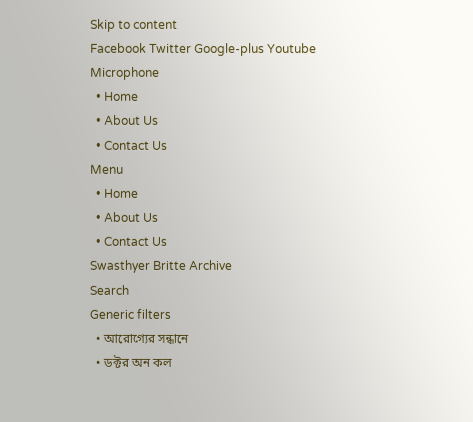Skip to content
Facebook Twitter Google-plus Youtube Microphone
  • Home
  • About Us
  • Contact Us
Menu
  • Home
  • About Us
  • Contact Us
Swasthyer Britte Archive
Search
Generic filters
  • আরোগ্যের সন্ধানে
  • ডক্টর অন কল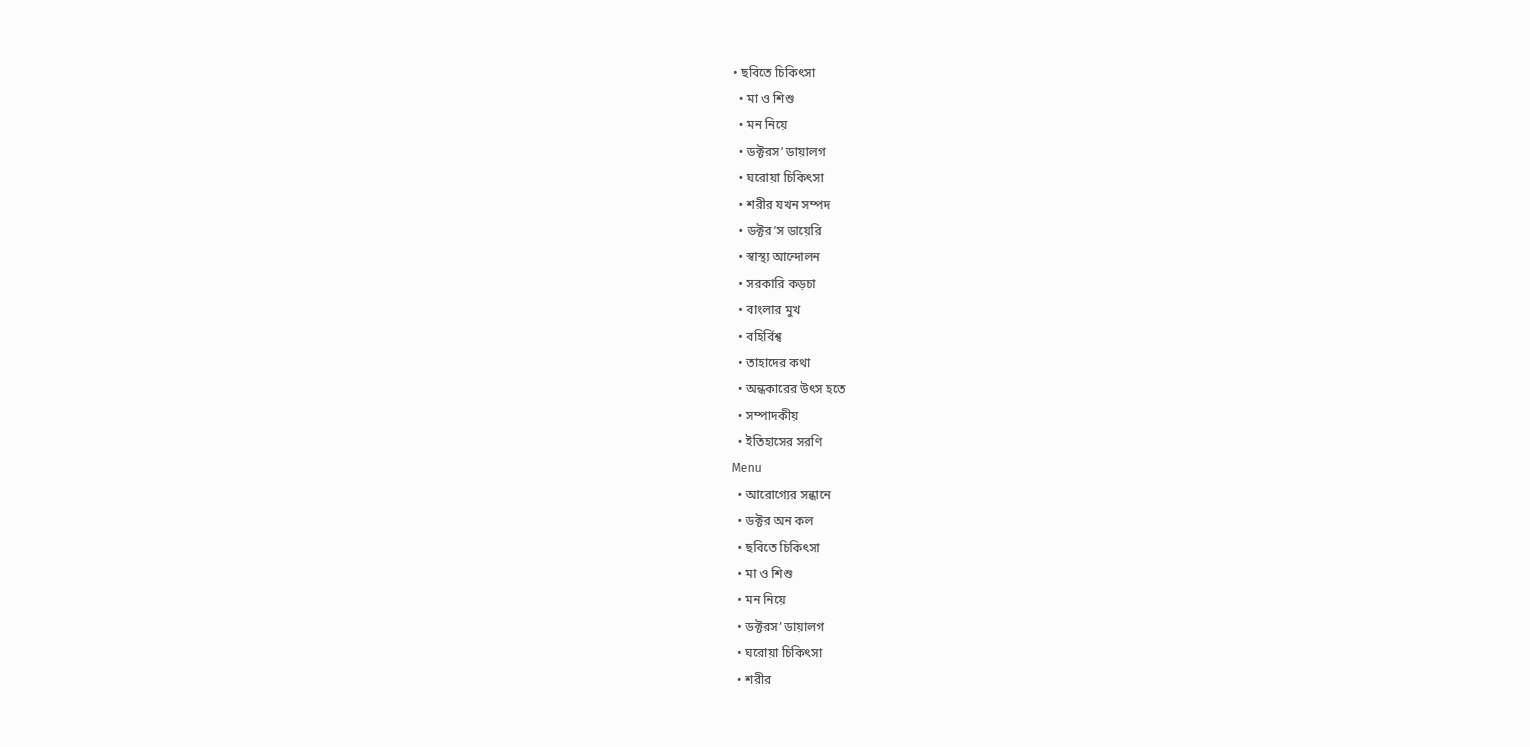• ছবিতে চিকিৎসা
  • মা ও শিশু
  • মন নিয়ে
  • ডক্টরস’ ডায়ালগ
  • ঘরোয়া চিকিৎসা
  • শরীর যখন সম্পদ
  • ডক্টর’স ডায়েরি
  • স্বাস্থ্য আন্দোলন
  • সরকারি কড়চা
  • বাংলার মুখ
  • বহির্বিশ্ব
  • তাহাদের কথা
  • অন্ধকারের উৎস হতে
  • সম্পাদকীয়
  • ইতিহাসের সরণি
Menu
  • আরোগ্যের সন্ধানে
  • ডক্টর অন কল
  • ছবিতে চিকিৎসা
  • মা ও শিশু
  • মন নিয়ে
  • ডক্টরস’ ডায়ালগ
  • ঘরোয়া চিকিৎসা
  • শরীর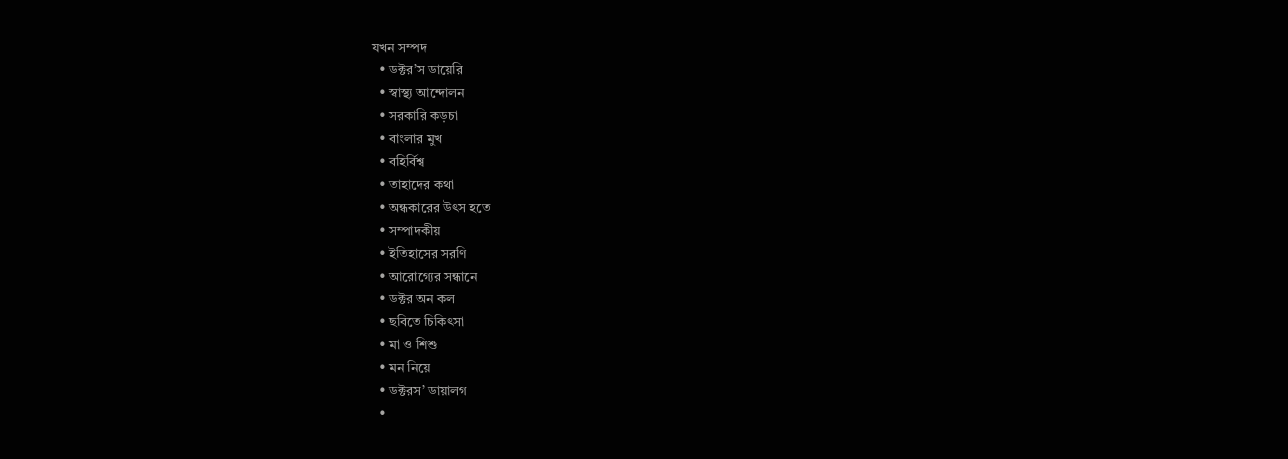যখন সম্পদ
  • ডক্টর’স ডায়েরি
  • স্বাস্থ্য আন্দোলন
  • সরকারি কড়চা
  • বাংলার মুখ
  • বহির্বিশ্ব
  • তাহাদের কথা
  • অন্ধকারের উৎস হতে
  • সম্পাদকীয়
  • ইতিহাসের সরণি
  • আরোগ্যের সন্ধানে
  • ডক্টর অন কল
  • ছবিতে চিকিৎসা
  • মা ও শিশু
  • মন নিয়ে
  • ডক্টরস’ ডায়ালগ
  •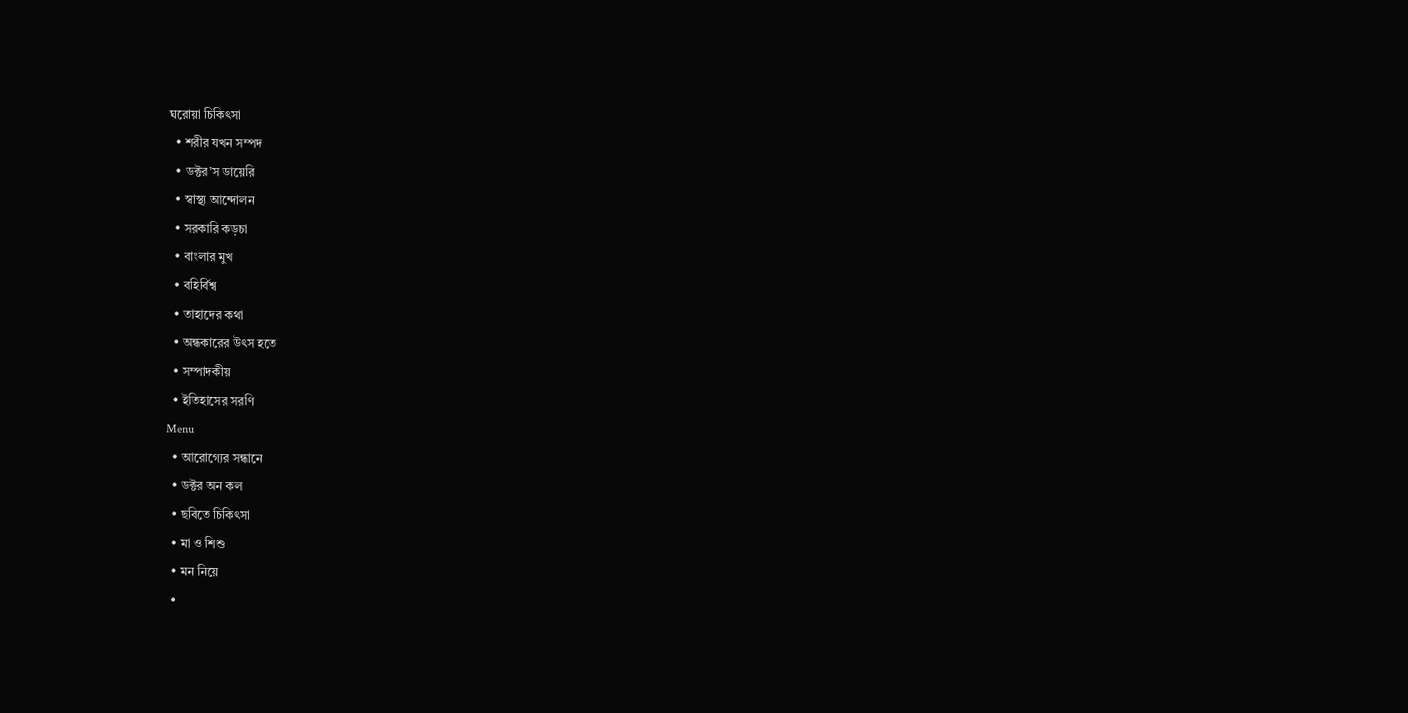ঘরোয়া চিকিৎসা
  • শরীর যখন সম্পদ
  • ডক্টর’স ডায়েরি
  • স্বাস্থ্য আন্দোলন
  • সরকারি কড়চা
  • বাংলার মুখ
  • বহির্বিশ্ব
  • তাহাদের কথা
  • অন্ধকারের উৎস হতে
  • সম্পাদকীয়
  • ইতিহাসের সরণি
Menu
  • আরোগ্যের সন্ধানে
  • ডক্টর অন কল
  • ছবিতে চিকিৎসা
  • মা ও শিশু
  • মন নিয়ে
  •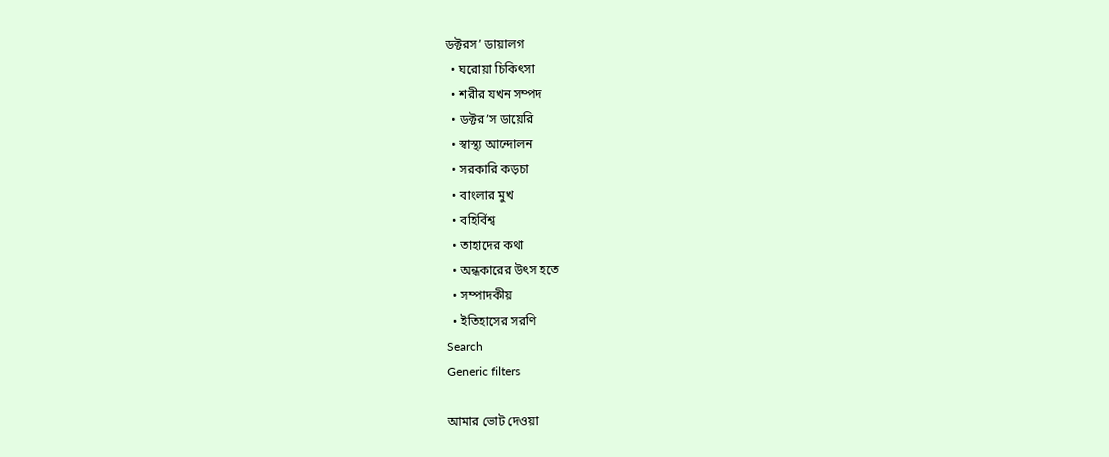ডক্টরস’ ডায়ালগ
  • ঘরোয়া চিকিৎসা
  • শরীর যখন সম্পদ
  • ডক্টর’স ডায়েরি
  • স্বাস্থ্য আন্দোলন
  • সরকারি কড়চা
  • বাংলার মুখ
  • বহির্বিশ্ব
  • তাহাদের কথা
  • অন্ধকারের উৎস হতে
  • সম্পাদকীয়
  • ইতিহাসের সরণি
Search
Generic filters

আমার ভোট দেওয়া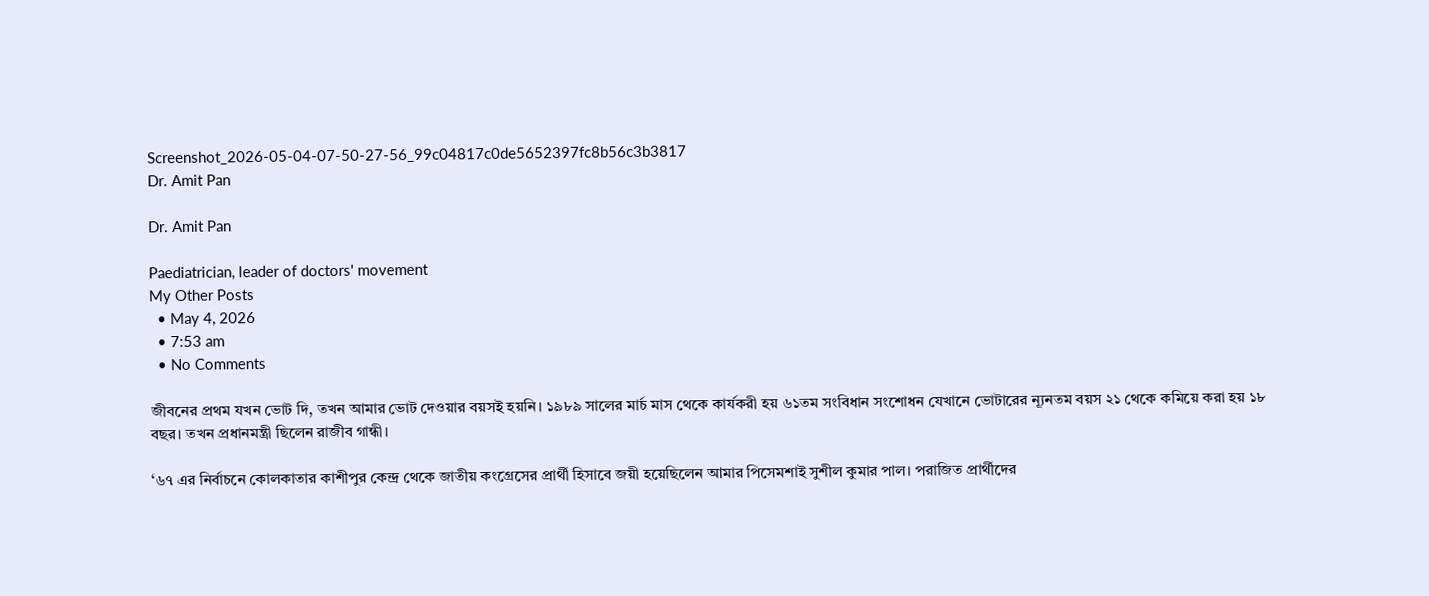Screenshot_2026-05-04-07-50-27-56_99c04817c0de5652397fc8b56c3b3817
Dr. Amit Pan

Dr. Amit Pan

Paediatrician, leader of doctors' movement
My Other Posts
  • May 4, 2026
  • 7:53 am
  • No Comments

জীবনের প্রথম যখন ভোট দি, তখন আমার ভোট দেওয়ার বয়সই হয়নি। ১৯৮৯ সালের মার্চ মাস থেকে কার্যকরী হয় ৬১তম সংবিধান সংশোধন যেখানে ভোটারের ন্যূনতম বয়স ২১ থেকে কমিয়ে করা হয় ১৮ বছর। তখন প্রধানমন্ত্রী ছিলেন রাজীব গান্ধী।

‘৬৭ এর নির্বাচনে কোলকাতার কাশীপুর কেন্দ্র থেকে জাতীয় কংগ্রেসের প্রার্থী হিসাবে জয়ী হয়েছিলেন আমার পিসেমশাই সুশীল কুমার পাল। পরাজিত প্রার্থীদের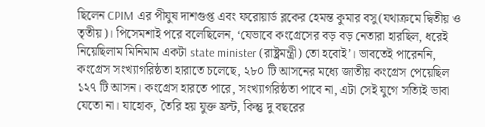ছিলেন CPIM এর পীযুষ দাশগুপ্ত এবং ফরোয়ার্ড ব্লকের হেমন্ত কুমার বসু(যথাক্রমে দ্বিতীয় ও তৃতীয়)। পিসেমশাই পরে বলেছিলেন, ‘যেভাবে কংগ্রেসের বড় বড় নেতারা হারছিল, ধরেই নিয়েছিলাম মিনিমাম একটা state minister (রাষ্ট্রমন্ত্রী) তো হবোই’। ভাবতেই পারেননি, কংগ্রেস সংখ্যাগরিষ্ঠতা হারাতে চলেছে, ২৮০ টি আসনের মধ্যে জাতীয় কংগ্রেস পেয়েছিল ১২৭ টি আসন। কংগ্রেস হারতে পারে, সংখ্যাগরিষ্ঠতা পাবে না, এটা সেই যুগে সত্যিই ভাবা যেতো না। যাহোক, তৈরি হয় যুক্ত ফ্রন্ট, কিন্তু দু বছরের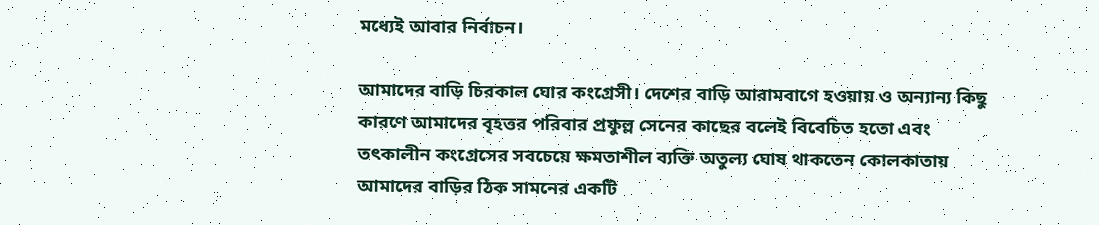মধ্যেই আবার নির্বাচন।

আমাদের বাড়ি চিরকাল ঘোর কংগ্রেসী। দেশের বাড়ি আরামবাগে হওয়ায় ও অন‍্যান‍্য কিছু কারণে আমাদের বৃহত্তর পরিবার প্রফুল্ল সেনের কাছের বলেই বিবেচিত হতো এবং তৎকালীন কংগ্রেসের সবচেয়ে ক্ষমতাশীল ব‍্যক্তি অতুল‍্য ঘোষ থাকতেন কোলকাতায় আমাদের বাড়ির ঠিক সামনের একটি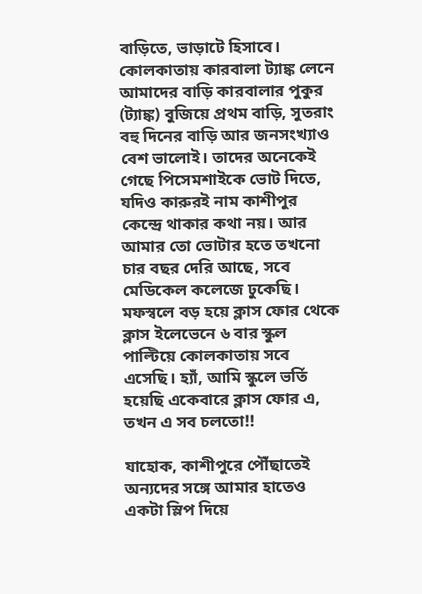বাড়িতে, ভাড়াটে হিসাবে। কোলকাতায় কারবালা ট্যাঙ্ক লেনে আমাদের বাড়ি কারবালার পুকুর (ট্যাঙ্ক) বুজিয়ে প্রথম বাড়ি, সুতরাং বহু দিনের বাড়ি আর জনসংখ্যাও বেশ ভালোই। তাদের অনেকেই গেছে পিসেমশাইকে ভোট দিতে, যদিও কারুরই নাম কাশীপুর কেন্দ্রে থাকার কথা নয়। আর আমার তো ভোটার হতে তখনো চার বছর দেরি আছে, সবে মেডিকেল কলেজে ঢুকেছি। মফস্বলে বড় হয়ে ক্লাস ফোর থেকে ক্লাস ইলেভেনে ৬ বার স্কুল পাল্টিয়ে কোলকাতায় সবে এসেছি। হ্যাঁ, আমি স্কুলে ভর্তি হয়েছি একেবারে ক্লাস ফোর এ, তখন এ সব চলতো!!

যাহোক, কাশীপুরে পৌঁছাতেই অন্যদের সঙ্গে আমার হাতেও একটা স্লিপ দিয়ে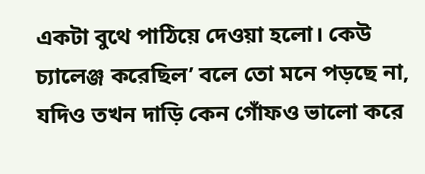একটা বুথে পাঠিয়ে দেওয়া হলো। কেউ চ্যালেঞ্জ করেছিল’ বলে তো মনে পড়ছে না, যদিও তখন দাড়ি কেন গোঁফও ভালো করে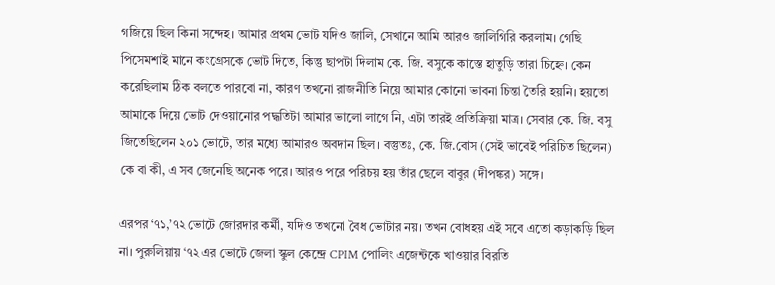গজিয়ে ছিল কিনা সন্দেহ। আমার প্রথম ভোট যদিও জালি, সেখানে আমি আরও জালিগিরি করলাম। গেছি পিসেমশাই মানে কংগ্রেসকে ভোট দিতে, কিন্তু ছাপটা দিলাম কে. জি. বসুকে কাস্তে হাতুড়ি তারা চিহ্নে। কেন করেছিলাম ঠিক বলতে পারবো না, কারণ তখনো রাজনীতি নিয়ে আমার কোনো ভাবনা চিন্তা তৈরি হয়নি। হয়তো আমাকে দিয়ে ভোট দেওয়ানোর পদ্ধতিটা আমার ভালো লাগে নি, এটা তারই প্রতিক্রিয়া মাত্র। সেবার কে. জি. বসু জিতেছিলেন ২০১ ভোটে, তার মধ্যে আমারও অবদান ছিল। বস্তুতঃ, কে. জি.বোস (সেই ভাবেই পরিচিত ছিলেন) কে বা কী, এ সব জেনেছি অনেক পরে। আরও পরে পরিচয় হয় তাঁর ছেলে বাবুর (দীপঙ্কর) সঙ্গে।

এরপর ‘৭১,’৭২ ভোটে জোরদার কর্মী, যদিও তখনো বৈধ ভোটার নয়। তখন বোধহয় এই সবে এতো কড়াকড়ি ছিল না। পুরুলিয়ায় ‘৭২ এর ভোটে জেলা স্কুল কেন্দ্রে CPIM পোলিং এজেন্টকে খাওয়ার বিরতি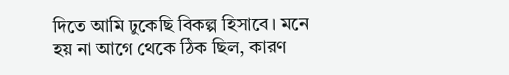দিতে আমি ঢুকেছি বিকল্প হিসাবে। মনে হয় না আগে থেকে ঠিক ছিল, কারণ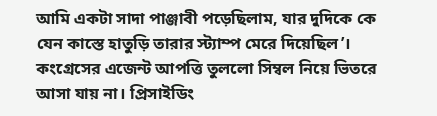আমি একটা সাদা পাঞ্জাবী পড়েছিলাম, যার দুদিকে কে যেন কাস্তে হাতুড়ি তারার স্ট্যাম্প মেরে দিয়েছিল’। কংগ্রেসের এজেন্ট আপত্তি তুললো সিম্বল নিয়ে ভিতরে আসা যায় না। প্রিসাইডিং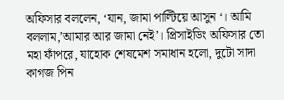অফিসার বললেন, ‘যান, জামা পাল্টিয়ে আসুন ‘। আমি বললাম,’আমার আর জামা নেই’। প্রিসাইডিং অফিসার তো মহা ফাঁপরে, যাহোক শেষমেশ সমাধান হলো, দুটো সাদা কাগজ পিন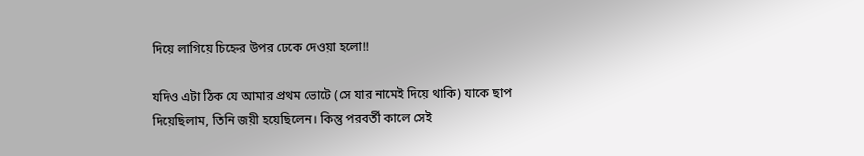দিয়ে লাগিয়ে চিহ্নের উপর ঢেকে দেওয়া হলো!!

যদিও এটা ঠিক যে আমার প্রথম ভোটে (সে যার নামেই দিয়ে থাকি) যাকে ছাপ দিয়েছিলাম, তিনি জয়ী হয়েছিলেন। কিন্তু পরবর্তী কালে সেই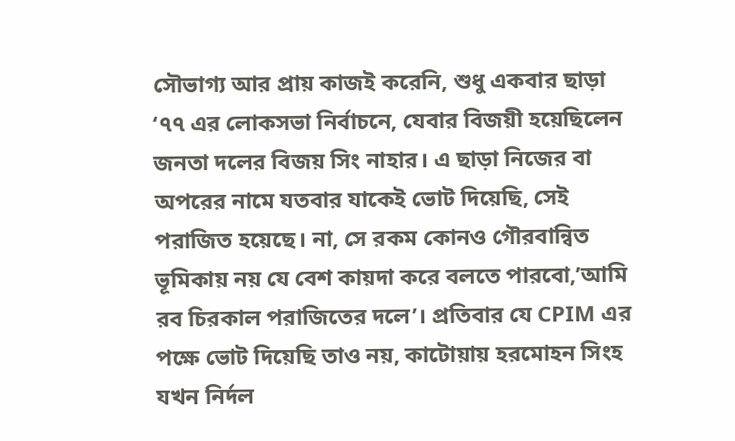সৌভাগ্য আর প্রায় কাজই করেনি, শুধু একবার ছাড়া ‘৭৭ এর লোকসভা নির্বাচনে, যেবার বিজয়ী হয়েছিলেন জনতা দলের বিজয় সিং নাহার। এ ছাড়া নিজের বা অপরের নামে যতবার যাকেই ভোট দিয়েছি, সেই পরাজিত হয়েছে। না, সে রকম কোনও গৌরবান্বিত ভূমিকায় নয় যে বেশ কায়দা করে বলতে পারবো,’আমি রব চিরকাল পরাজিতের দলে’। প্রতিবার যে CPIM এর পক্ষে ভোট দিয়েছি তাও নয়, কাটোয়ায় হরমোহন সিংহ যখন নির্দল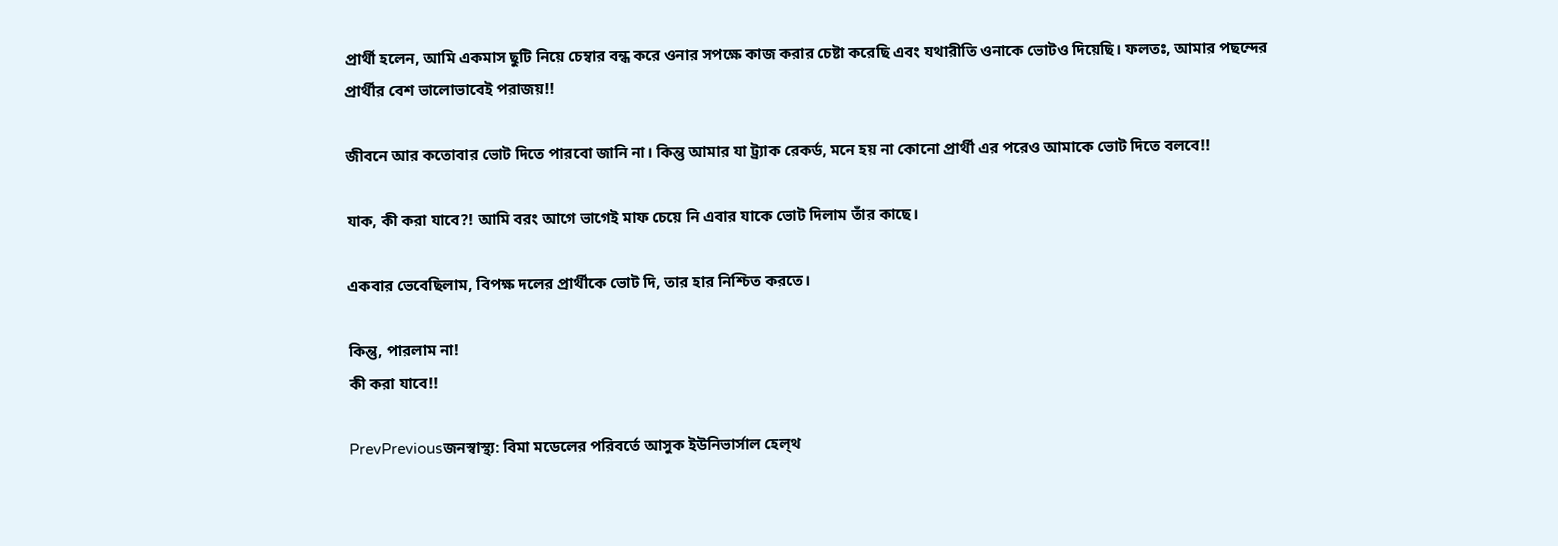প্রার্থী হলেন, আমি একমাস ছুটি নিয়ে চেম্বার বন্ধ করে ওনার সপক্ষে কাজ করার চেষ্টা করেছি এবং যথারীতি ওনাকে ভোটও দিয়েছি। ফলতঃ, আমার পছন্দের প্রার্থীর বেশ ভালোভাবেই পরাজয়!!

জীবনে আর কতোবার ভোট দিতে পারবো জানি না। কিন্তু আমার যা ট্র্যাক রেকর্ড, মনে হয় না কোনো প্রার্থী এর পরেও আমাকে ভোট দিতে বলবে!!

যাক, কী করা যাবে?! আমি বরং আগে ভাগেই মাফ চেয়ে নি এবার যাকে ভোট দিলাম তাঁর কাছে।

একবার ভেবেছিলাম, বিপক্ষ দলের প্রার্থীকে ভোট দি, তার হার নিশ্চিত করতে।

কিন্তু, পারলাম না!
কী করা যাবে!!

PrevPreviousজনস্বাস্থ্য: বিমা মডেলের পরিবর্তে আসুক ইউনিভার্সাল হেল্থ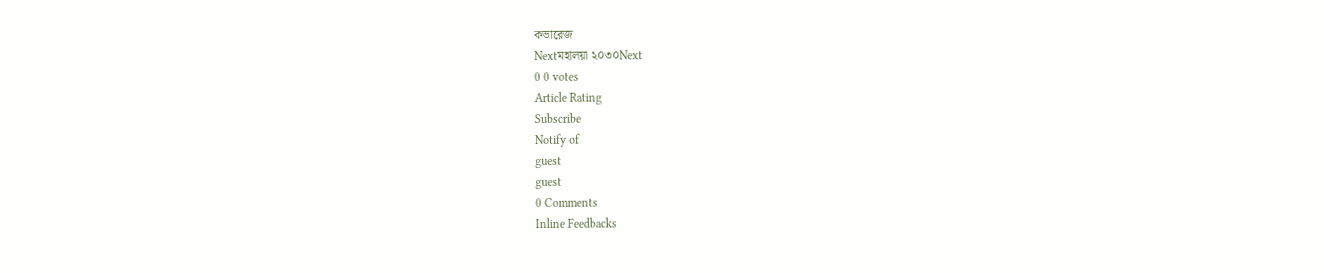কভারেজ
Nextমহালয়া ২০৩০Next
0 0 votes
Article Rating
Subscribe
Notify of
guest
guest
0 Comments
Inline Feedbacks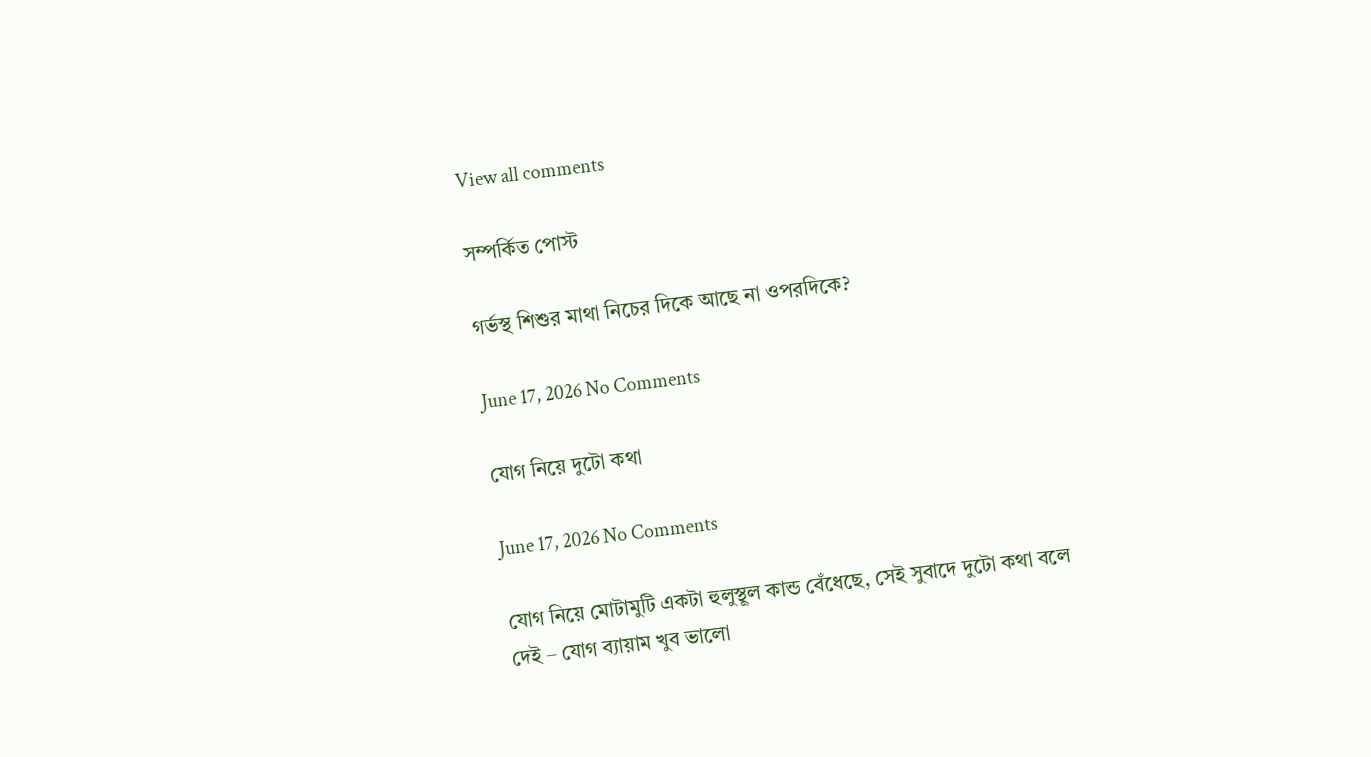View all comments

সম্পর্কিত পোস্ট

গর্ভস্থ শিশুর মাথা নিচের দিকে আছে না ওপরদিকে?

June 17, 2026 No Comments

যোগ নিয়ে দুটো কথা

June 17, 2026 No Comments

যোগ নিয়ে মোটামুটি একটা হুলুস্থূল কান্ড বেঁধেছে, সেই সুবাদে দুটো কথা বলে দেই – যোগ ব্যায়াম খুব ভালো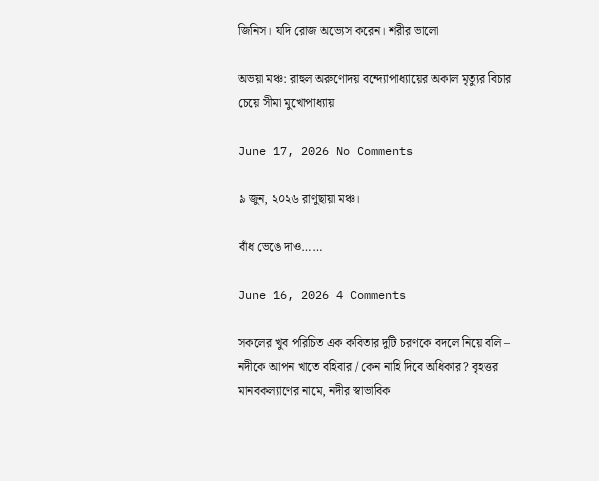জিনিস। যদি রোজ অভ্যেস করেন। শরীর ভালো

অভয়া মঞ্চ: রাহুল অরুণোদয় বন্দ্যোপাধ্যায়ের অকাল মৃত্যুর বিচার চেয়ে সীমা মুখোপাধ্যায়

June 17, 2026 No Comments

৯ জুন, ২০২৬ রাণুছায়া মঞ্চ।

বাঁধ ভেঙে দাও……

June 16, 2026 4 Comments

সকলের খুব পরিচিত এক কবিতার দুটি চরণকে বদলে নিয়ে বলি – নদীকে আপন খাতে বহিবার / কেন নাহি দিবে অধিকার? বৃহত্তর মানবকল্যাণের নামে, নদীর স্বাভাবিক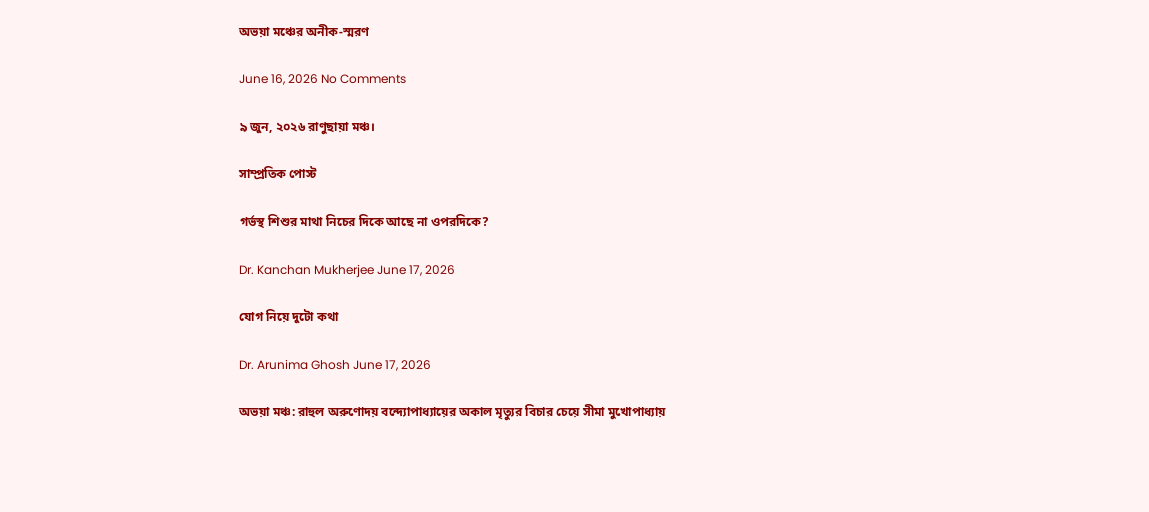অভয়া মঞ্চের অনীক-স্মরণ

June 16, 2026 No Comments

৯ জুন, ২০২৬ রাণুছায়া মঞ্চ।

সাম্প্রতিক পোস্ট

গর্ভস্থ শিশুর মাথা নিচের দিকে আছে না ওপরদিকে?

Dr. Kanchan Mukherjee June 17, 2026

যোগ নিয়ে দুটো কথা

Dr. Arunima Ghosh June 17, 2026

অভয়া মঞ্চ: রাহুল অরুণোদয় বন্দ্যোপাধ্যায়ের অকাল মৃত্যুর বিচার চেয়ে সীমা মুখোপাধ্যায়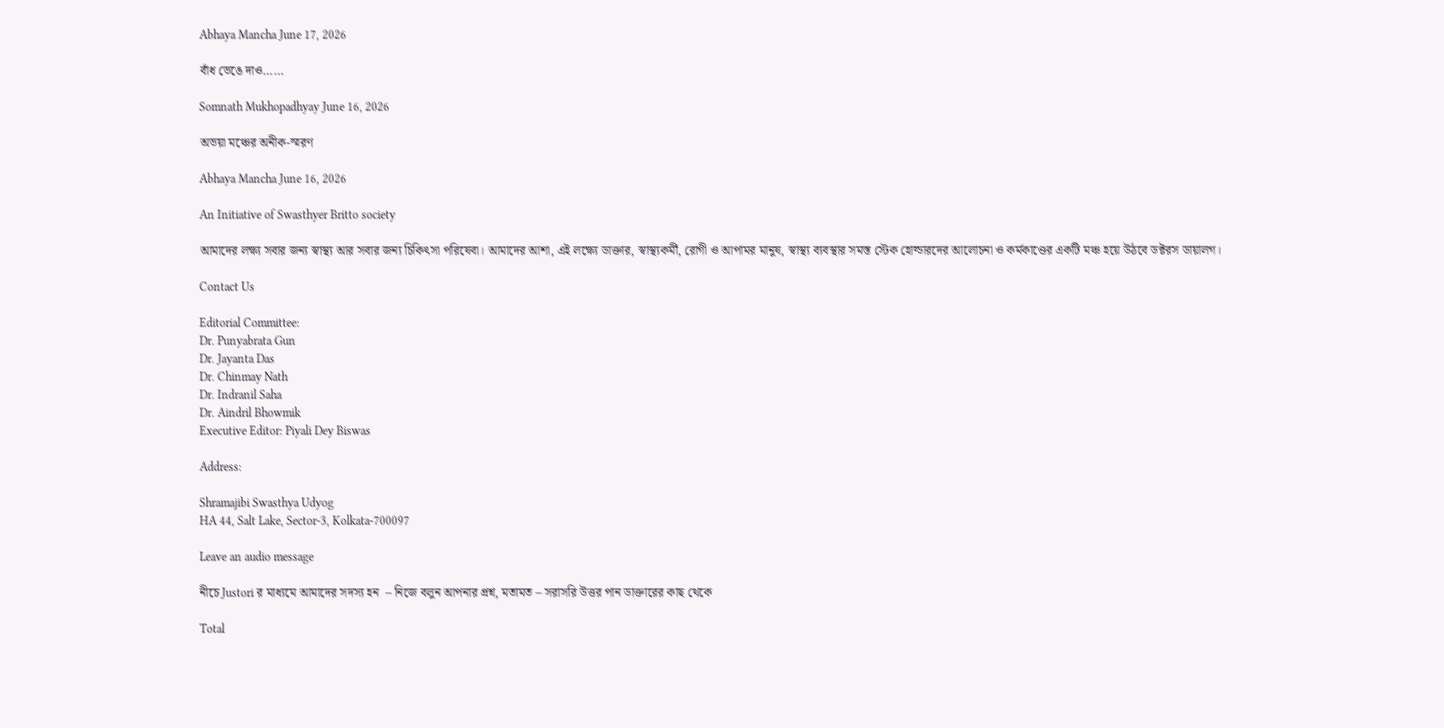Abhaya Mancha June 17, 2026

বাঁধ ভেঙে দাও……

Somnath Mukhopadhyay June 16, 2026

অভয়া মঞ্চের অনীক-স্মরণ

Abhaya Mancha June 16, 2026

An Initiative of Swasthyer Britto society

আমাদের লক্ষ্য সবার জন্য স্বাস্থ্য আর সবার জন্য চিকিৎসা পরিষেবা। আমাদের আশা, এই লক্ষ্যে ডাক্তার, স্বাস্থ্যকর্মী, রোগী ও আপামর মানুষ, স্বাস্থ্য ব্যবস্থার সমস্ত স্টেক হোল্ডারদের আলোচনা ও কর্মকাণ্ডের একটি মঞ্চ হয়ে উঠবে ডক্টরস ডায়ালগ।

Contact Us

Editorial Committee:
Dr. Punyabrata Gun
Dr. Jayanta Das
Dr. Chinmay Nath
Dr. Indranil Saha
Dr. Aindril Bhowmik
Executive Editor: Piyali Dey Biswas

Address:

Shramajibi Swasthya Udyog
HA 44, Salt Lake, Sector-3, Kolkata-700097

Leave an audio message

নীচে Justori র মাধ্যমে আমাদের সদস্য হন  – নিজে বলুন আপনার প্রশ্ন, মতামত – সরাসরি উত্তর পান ডাক্তারের কাছ থেকে

Total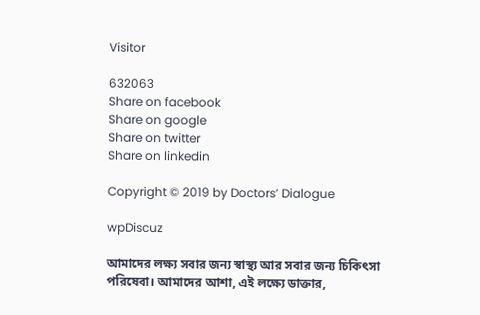Visitor

632063
Share on facebook
Share on google
Share on twitter
Share on linkedin

Copyright © 2019 by Doctors’ Dialogue

wpDiscuz

আমাদের লক্ষ্য সবার জন্য স্বাস্থ্য আর সবার জন্য চিকিৎসা পরিষেবা। আমাদের আশা, এই লক্ষ্যে ডাক্তার,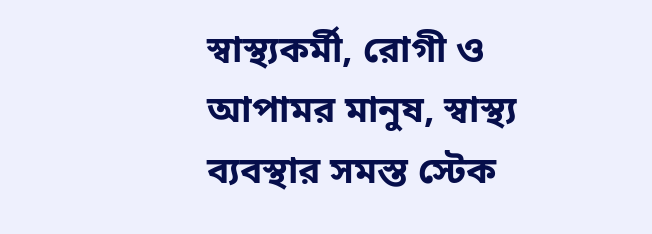স্বাস্থ্যকর্মী, রোগী ও আপামর মানুষ, স্বাস্থ্য ব্যবস্থার সমস্ত স্টেক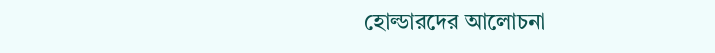হোল্ডারদের আলোচনা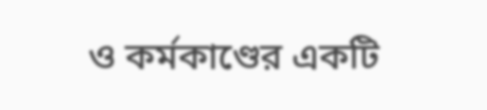ও কর্মকাণ্ডের একটি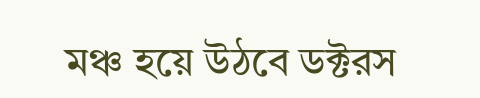মঞ্চ হয়ে উঠবে ডক্টরস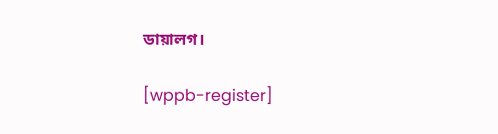ডায়ালগ।

[wppb-register]